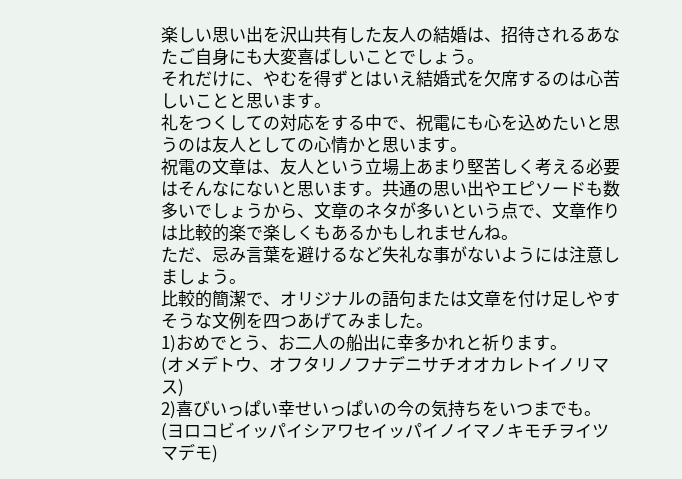楽しい思い出を沢山共有した友人の結婚は、招待されるあなたご自身にも大変喜ばしいことでしょう。
それだけに、やむを得ずとはいえ結婚式を欠席するのは心苦しいことと思います。
礼をつくしての対応をする中で、祝電にも心を込めたいと思うのは友人としての心情かと思います。
祝電の文章は、友人という立場上あまり堅苦しく考える必要はそんなにないと思います。共通の思い出やエピソードも数多いでしょうから、文章のネタが多いという点で、文章作りは比較的楽で楽しくもあるかもしれませんね。
ただ、忌み言葉を避けるなど失礼な事がないようには注意しましょう。
比較的簡潔で、オリジナルの語句または文章を付け足しやすそうな文例を四つあげてみました。
1)おめでとう、お二人の船出に幸多かれと祈ります。
(オメデトウ、オフタリノフナデニサチオオカレトイノリマス)
2)喜びいっぱい幸せいっぱいの今の気持ちをいつまでも。
(ヨロコビイッパイシアワセイッパイノイマノキモチヲイツマデモ)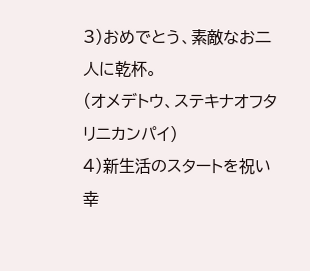3)おめでとう、素敵なお二人に乾杯。
(オメデトウ、ステキナオフタリニカンパイ)
4)新生活のスタートを祝い幸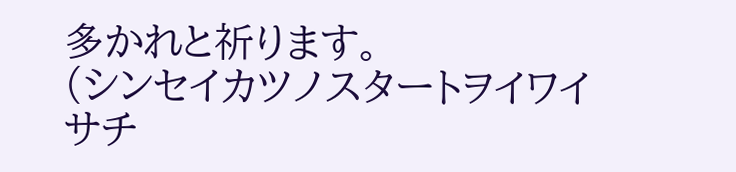多かれと祈ります。
(シンセイカツノスタートヲイワイサチ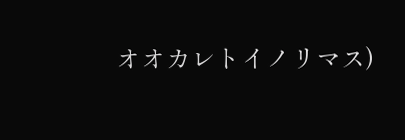オオカレトイノリマス)